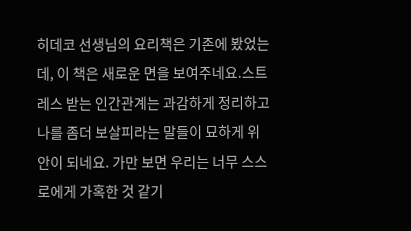히데코 선생님의 요리책은 기존에 봤었는데, 이 책은 새로운 면을 보여주네요.스트레스 받는 인간관계는 과감하게 정리하고 나를 좀더 보살피라는 말들이 묘하게 위안이 되네요. 가만 보면 우리는 너무 스스로에게 가혹한 것 같기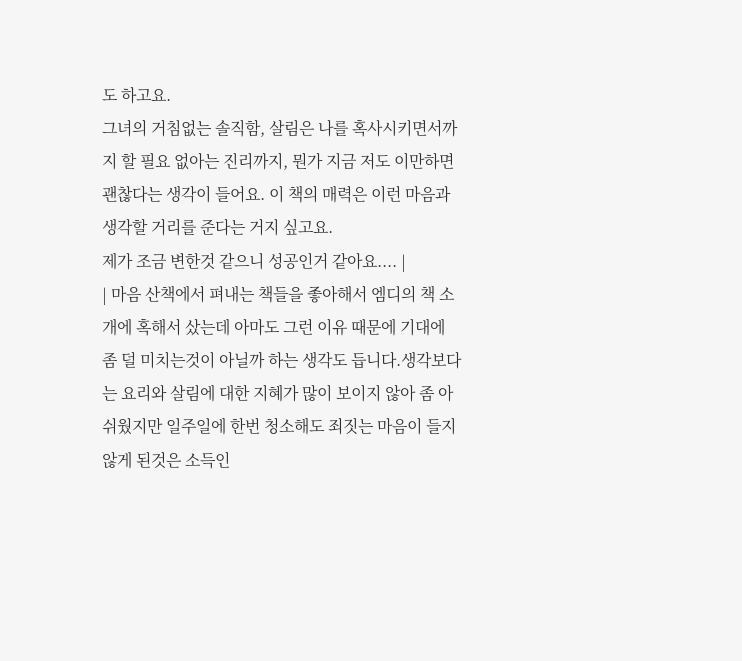도 하고요.
그녀의 거침없는 솔직함, 살림은 나를 혹사시키면서까지 할 필요 없아는 진리까지, 뭔가 지금 저도 이만하면 괜찮다는 생각이 들어요. 이 책의 매력은 이런 마음과 생각할 거리를 준다는 거지 싶고요.
제가 조금 변한것 같으니 성공인거 같아요.... |
| 마음 산책에서 펴내는 책들을 좋아해서 엠디의 책 소개에 혹해서 샀는데 아마도 그런 이유 때문에 기대에 좀 덜 미치는것이 아닐까 하는 생각도 듭니다.생각보다는 요리와 살림에 대한 지혜가 많이 보이지 않아 좀 아쉬웠지만 일주일에 한번 청소해도 죄짓는 마음이 들지 않게 된것은 소득인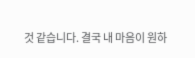것 같습니다. 결국 내 마음이 원하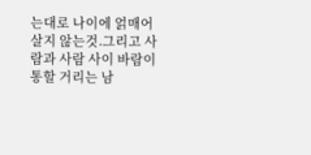는대로 나이에 얽매어 살지 않는것.그리고 사람과 사람 사이 바람이 통할 거리는 남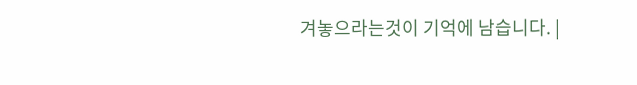겨놓으라는것이 기억에 남습니다. |